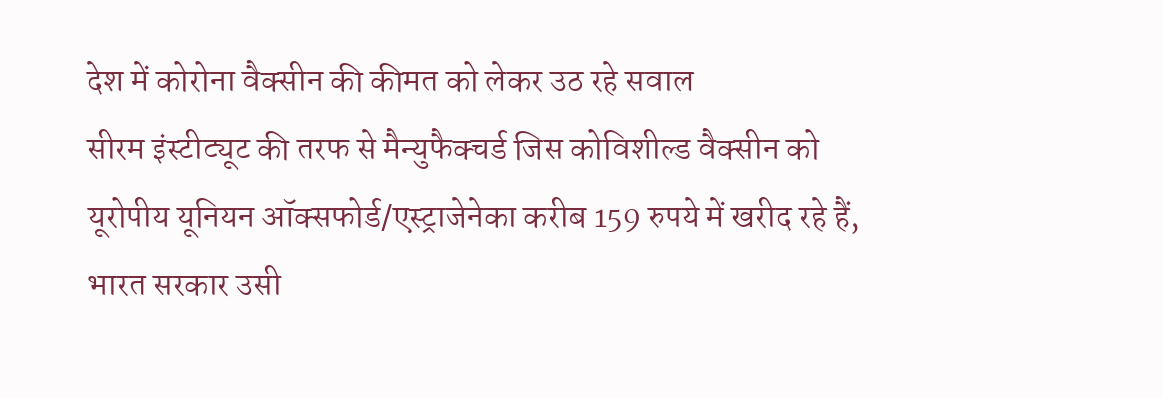देश में कोरोना वैक्सीन की कीमत को लेकर उठ रहे सवाल
सीरम इंस्टीट्यूट की तरफ से मैन्युफैक्चर्ड जिस कोविशील्ड वैक्सीन को यूरोपीय यूनियन ऑक्सफोर्ड/एस्ट्राजेनेका करीब 159 रुपये में खरीद रहे हैं, भारत सरकार उसी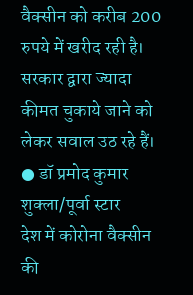वैक्सीन को करीब 200 रुपये में खरीद रही है। सरकार द्वारा ज्यादा कीमत चुकाये जाने को लेकर सवाल उठ रहे हैं।
● डॉ प्रमोद कुमार शुक्ला/पूर्वा स्टार
देश में कोरोना वैक्सीन की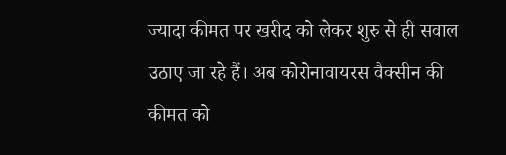ज्यादा कीमत पर खरीद को लेकर शुरु से ही सवाल उठाए जा रहे हैं। अब कोरोनावायरस वैक्सीन की कीमत को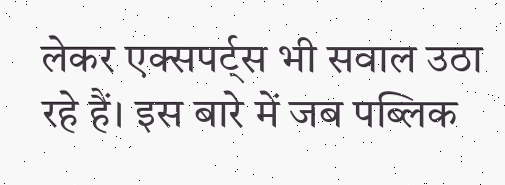लेकर एक्सपर्ट्स भी सवाल उठा रहे हैं। इस बारे में जब पब्लिक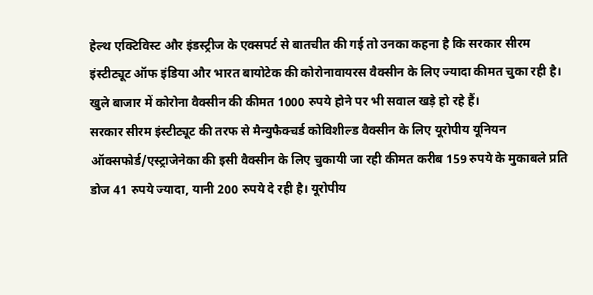हेल्थ एक्टिविस्ट और इंडस्ट्रीज के एक्सपर्ट से बातचीत की गई तो उनका कहना है कि सरकार सीरम इंस्टीट्यूट ऑफ इंडिया और भारत बायोटेक की कोरोनावायरस वैक्सीन के लिए ज्यादा कीमत चुका रही है। खुले बाजार में कोरोना वैक्सीन की कीमत 1000 रुपये होने पर भी सवाल खड़े हो रहे हैं।
सरकार सीरम इंस्टीट्यूट की तरफ से मैन्युफैक्चर्ड कोविशील्ड वैक्सीन के लिए यूरोपीय यूनियन ऑक्सफोर्ड/एस्ट्राजेनेका की इसी वैक्सीन के लिए चुकायी जा रही कीमत करीब 159 रुपये के मुकाबले प्रति डोज 41 रुपये ज्यादा, यानी 200 रुपये दे रही है। यूरोपीय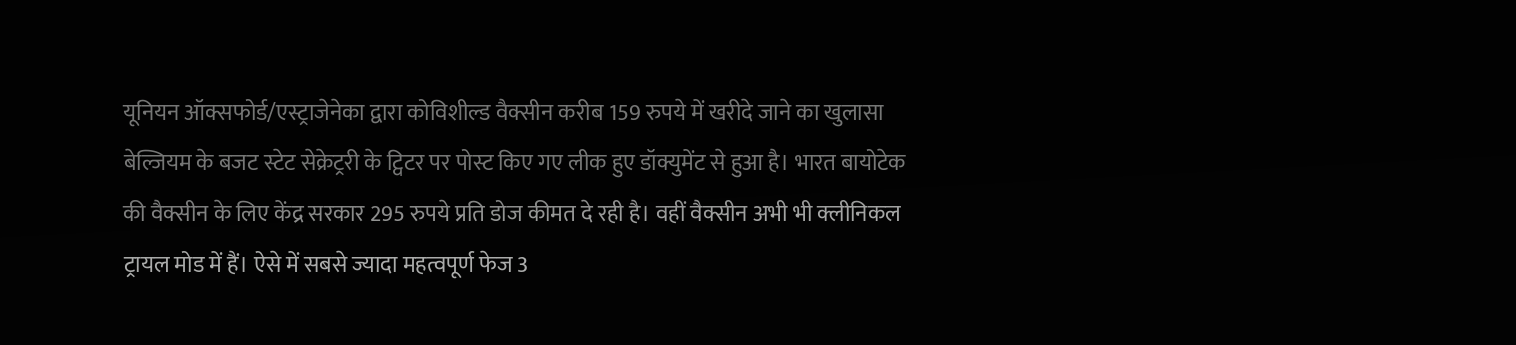यूनियन ऑक्सफोर्ड/एस्ट्राजेनेका द्वारा कोविशील्ड वैक्सीन करीब 159 रुपये में खरीदे जाने का खुलासा बेल्जियम के बजट स्टेट सेक्रेट्ररी के ट्विटर पर पोस्ट किए गए लीक हुए डॉक्युमेंट से हुआ है। भारत बायोटेक की वैक्सीन के लिए केंद्र सरकार 295 रुपये प्रति डोज कीमत दे रही है। वहीं वैक्सीन अभी भी क्लीनिकल ट्रायल मोड में हैं। ऐसे में सबसे ज्यादा महत्वपूर्ण फेज 3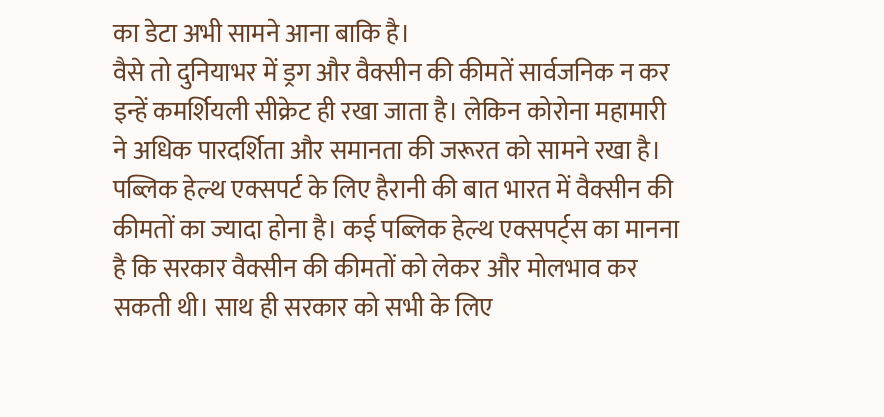का डेटा अभी सामने आना बाकि है।
वैसे तो दुनियाभर में ड्रग और वैक्सीन की कीमतें सार्वजनिक न कर इन्हें कमर्शियली सीक्रेट ही रखा जाता है। लेकिन कोरोना महामारी ने अधिक पारदर्शिता और समानता की जरूरत को सामने रखा है।
पब्लिक हेल्थ एक्सपर्ट के लिए हैरानी की बात भारत में वैक्सीन की कीमतों का ज्यादा होना है। कई पब्लिक हेल्थ एक्सपर्ट्स का मानना है कि सरकार वैक्सीन की कीमतों को लेकर और मोलभाव कर सकती थी। साथ ही सरकार को सभी के लिए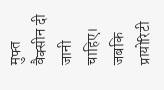मुफ्त वैक्सीन दी जानी चाहिए। जबकि प्रायोरिटी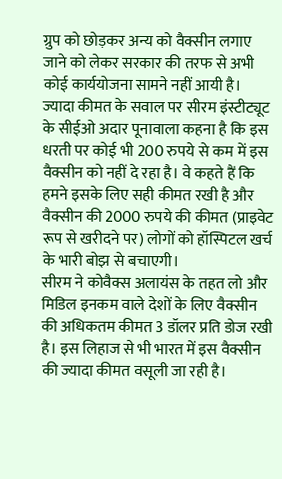ग्रुप को छोड़कर अन्य को वैक्सीन लगाए जाने को लेकर सरकार की तरफ से अभी कोई कार्ययोजना सामने नहीं आयी है।
ज्यादा कीमत के सवाल पर सीरम इंस्टीट्यूट के सीईओ अदार पूनावाला कहना है कि इस धरती पर कोई भी 200 रुपये से कम में इस वैक्सीन को नहीं दे रहा है। वे कहते हैं कि हमने इसके लिए सही कीमत रखी है और वैक्सीन की 2000 रुपये की कीमत (प्राइवेट रूप से खरीदने पर) लोगों को हॉस्पिटल खर्च के भारी बोझ से बचाएगी।
सीरम ने कोवैक्स अलायंस के तहत लो और मिडिल इनकम वाले देशों के लिए वैक्सीन की अधिकतम कीमत 3 डॉलर प्रति डोज रखी है। इस लिहाज से भी भारत में इस वैक्सीन की ज्यादा कीमत वसूली जा रही है।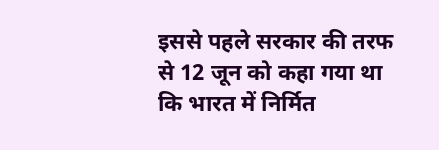इससे पहले सरकार की तरफ से 12 जून को कहा गया था कि भारत में निर्मित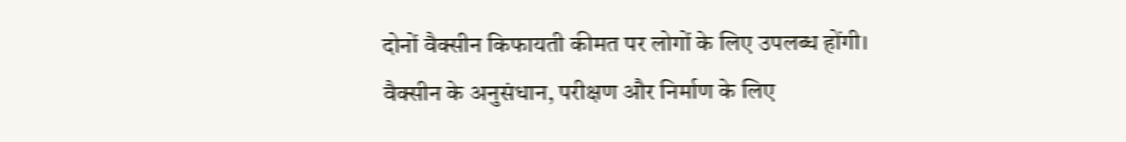दोनों वैक्सीन किफायती कीमत पर लोगों के लिए उपलब्ध होंगी। वैक्सीन के अनुसंधान, परीक्षण और निर्माण के लिए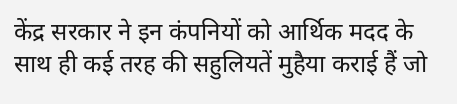केंद्र सरकार ने इन कंपनियों को आर्थिक मदद के साथ ही कई तरह की सहुलियतें मुहैया कराई हैं जो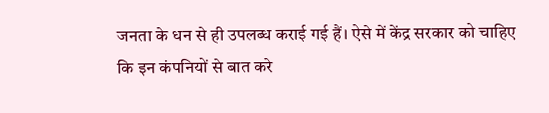जनता के धन से ही उपलब्ध कराई गई हैं। ऐसे में केंद्र सरकार को चाहिए कि इन कंपनियों से बात करे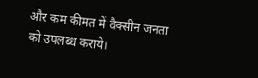और कम कीमत में वैक्सीन जनता को उपलब्ध कराये।